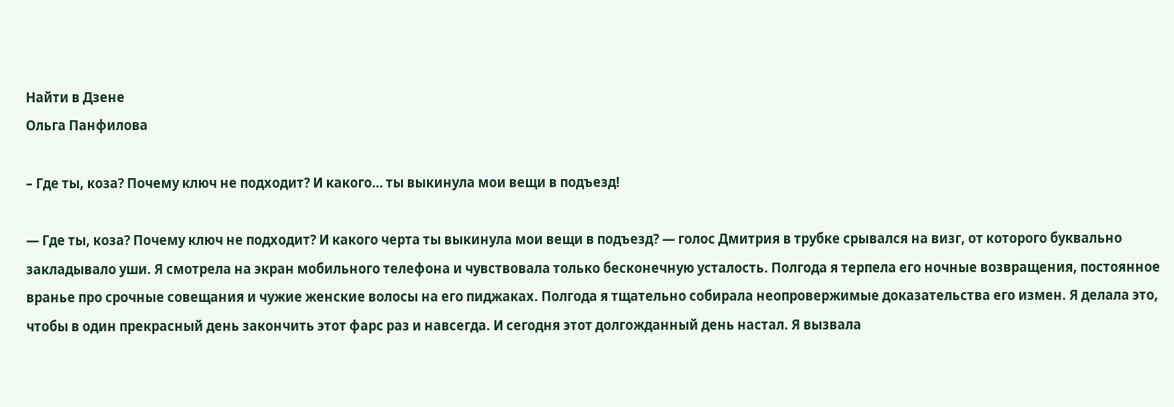Найти в Дзене
Ольга Панфилова

– Где ты, коза? Почему ключ не подходит? И какого… ты выкинула мои вещи в подъезд!

— Где ты, коза? Почему ключ не подходит? И какого черта ты выкинула мои вещи в подъезд? — голос Дмитрия в трубке срывался на визг, от которого буквально закладывало уши. Я смотрела на экран мобильного телефона и чувствовала только бесконечную усталость. Полгода я терпела его ночные возвращения, постоянное вранье про срочные совещания и чужие женские волосы на его пиджаках. Полгода я тщательно собирала неопровержимые доказательства его измен. Я делала это, чтобы в один прекрасный день закончить этот фарс раз и навсегда. И сегодня этот долгожданный день настал. Я вызвала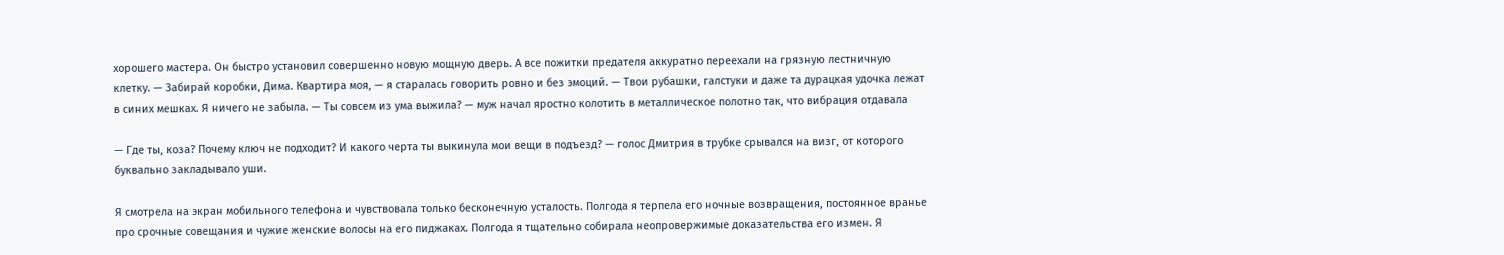хорошего мастера. Он быстро установил совершенно новую мощную дверь. А все пожитки предателя аккуратно переехали на грязную лестничную клетку. — Забирай коробки, Дима. Квартира моя, — я старалась говорить ровно и без эмоций. — Твои рубашки, галстуки и даже та дурацкая удочка лежат в синих мешках. Я ничего не забыла. — Ты совсем из ума выжила? — муж начал яростно колотить в металлическое полотно так, что вибрация отдавала

— Где ты, коза? Почему ключ не подходит? И какого черта ты выкинула мои вещи в подъезд? — голос Дмитрия в трубке срывался на визг, от которого буквально закладывало уши.

Я смотрела на экран мобильного телефона и чувствовала только бесконечную усталость. Полгода я терпела его ночные возвращения, постоянное вранье про срочные совещания и чужие женские волосы на его пиджаках. Полгода я тщательно собирала неопровержимые доказательства его измен. Я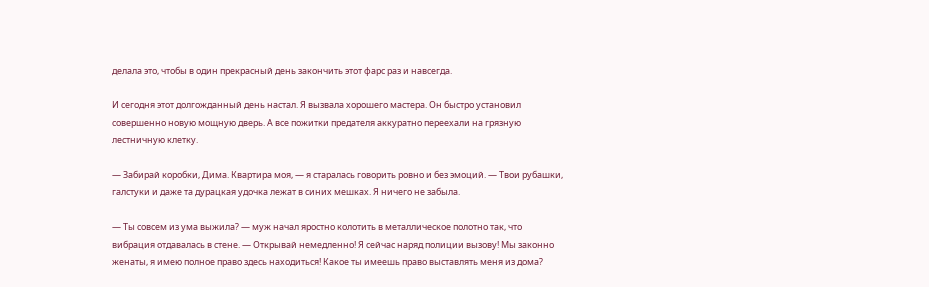делала это, чтобы в один прекрасный день закончить этот фарс раз и навсегда.

И сегодня этот долгожданный день настал. Я вызвала хорошего мастера. Он быстро установил совершенно новую мощную дверь. А все пожитки предателя аккуратно переехали на грязную лестничную клетку.

— Забирай коробки, Дима. Квартира моя, — я старалась говорить ровно и без эмоций. — Твои рубашки, галстуки и даже та дурацкая удочка лежат в синих мешках. Я ничего не забыла.

— Ты совсем из ума выжила? — муж начал яростно колотить в металлическое полотно так, что вибрация отдавалась в стене. — Открывай немедленно! Я сейчас наряд полиции вызову! Мы законно женаты, я имею полное право здесь находиться! Какое ты имеешь право выставлять меня из дома?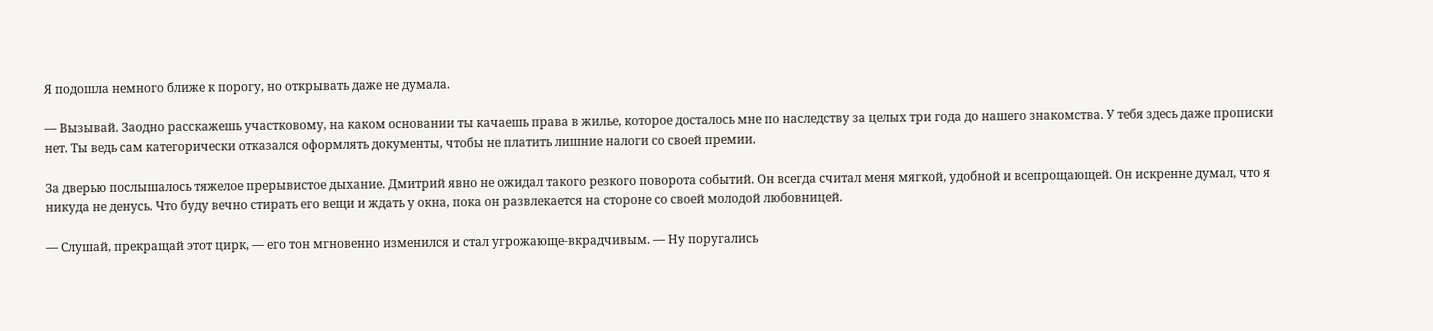Я подошла немного ближе к порогу, но открывать даже не думала.

— Вызывай. Заодно расскажешь участковому, на каком основании ты качаешь права в жилье, которое досталось мне по наследству за целых три года до нашего знакомства. У тебя здесь даже прописки нет. Ты ведь сам категорически отказался оформлять документы, чтобы не платить лишние налоги со своей премии.

За дверью послышалось тяжелое прерывистое дыхание. Дмитрий явно не ожидал такого резкого поворота событий. Он всегда считал меня мягкой, удобной и всепрощающей. Он искренне думал, что я никуда не денусь. Что буду вечно стирать его вещи и ждать у окна, пока он развлекается на стороне со своей молодой любовницей.

— Слушай, прекращай этот цирк, — его тон мгновенно изменился и стал угрожающе-вкрадчивым. — Ну поругались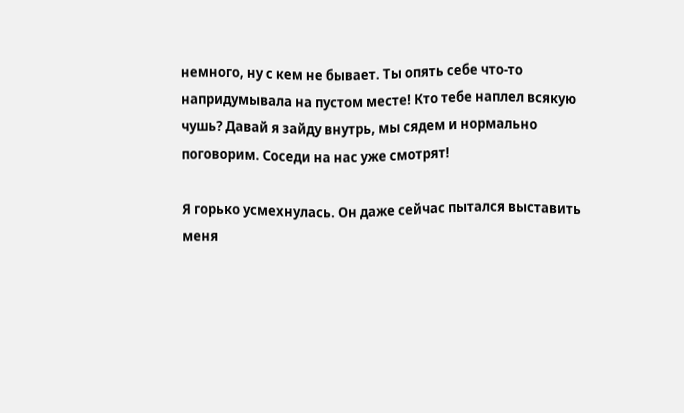немного, ну с кем не бывает. Ты опять себе что-то напридумывала на пустом месте! Кто тебе наплел всякую чушь? Давай я зайду внутрь, мы сядем и нормально поговорим. Соседи на нас уже смотрят!

Я горько усмехнулась. Он даже сейчас пытался выставить меня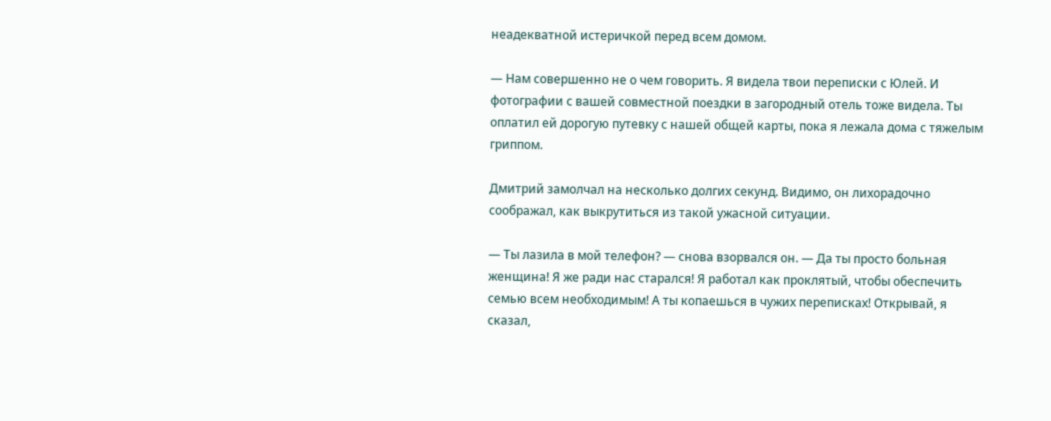неадекватной истеричкой перед всем домом.

— Нам совершенно не о чем говорить. Я видела твои переписки с Юлей. И фотографии с вашей совместной поездки в загородный отель тоже видела. Ты оплатил ей дорогую путевку с нашей общей карты, пока я лежала дома с тяжелым гриппом.

Дмитрий замолчал на несколько долгих секунд. Видимо, он лихорадочно соображал, как выкрутиться из такой ужасной ситуации.

— Ты лазила в мой телефон? — снова взорвался он. — Да ты просто больная женщина! Я же ради нас старался! Я работал как проклятый, чтобы обеспечить семью всем необходимым! А ты копаешься в чужих переписках! Открывай, я сказал,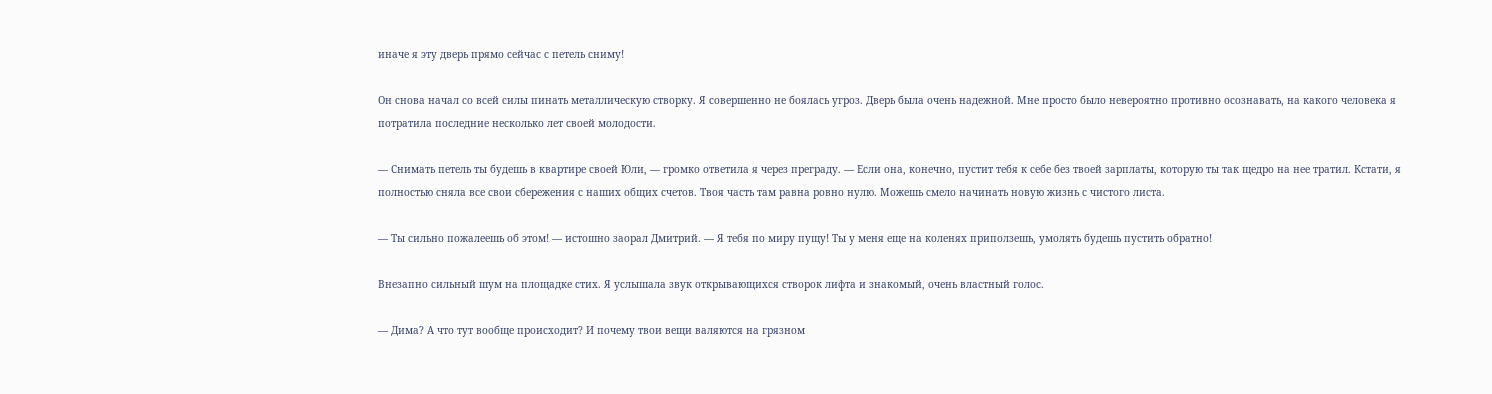иначе я эту дверь прямо сейчас с петель сниму!

Он снова начал со всей силы пинать металлическую створку. Я совершенно не боялась угроз. Дверь была очень надежной. Мне просто было невероятно противно осознавать, на какого человека я потратила последние несколько лет своей молодости.

— Снимать петель ты будешь в квартире своей Юли, — громко ответила я через преграду. — Если она, конечно, пустит тебя к себе без твоей зарплаты, которую ты так щедро на нее тратил. Кстати, я полностью сняла все свои сбережения с наших общих счетов. Твоя часть там равна ровно нулю. Можешь смело начинать новую жизнь с чистого листа.

— Ты сильно пожалеешь об этом! — истошно заорал Дмитрий. — Я тебя по миру пущу! Ты у меня еще на коленях приползешь, умолять будешь пустить обратно!

Внезапно сильный шум на площадке стих. Я услышала звук открывающихся створок лифта и знакомый, очень властный голос.

— Дима? А что тут вообще происходит? И почему твои вещи валяются на грязном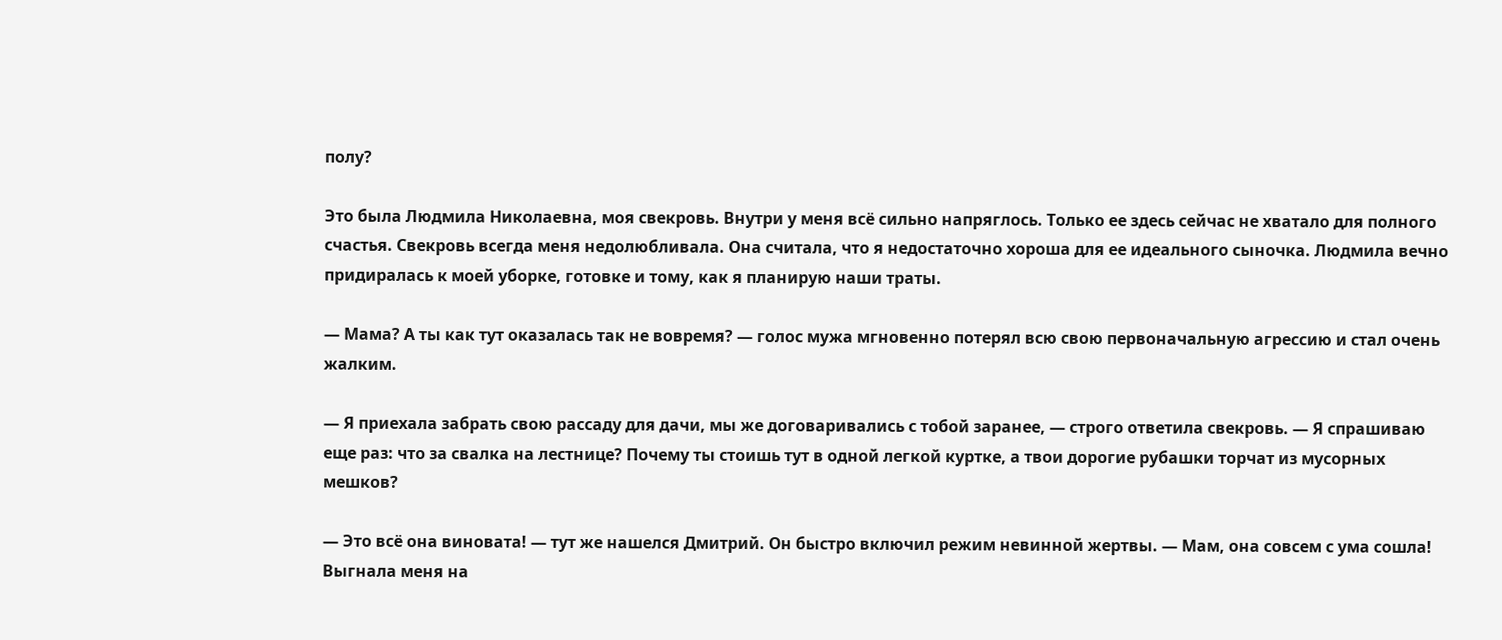полу?

Это была Людмила Николаевна, моя свекровь. Внутри у меня всё сильно напряглось. Только ее здесь сейчас не хватало для полного счастья. Свекровь всегда меня недолюбливала. Она считала, что я недостаточно хороша для ее идеального сыночка. Людмила вечно придиралась к моей уборке, готовке и тому, как я планирую наши траты.

— Мама? А ты как тут оказалась так не вовремя? — голос мужа мгновенно потерял всю свою первоначальную агрессию и стал очень жалким.

— Я приехала забрать свою рассаду для дачи, мы же договаривались с тобой заранее, — строго ответила свекровь. — Я спрашиваю еще раз: что за свалка на лестнице? Почему ты стоишь тут в одной легкой куртке, а твои дорогие рубашки торчат из мусорных мешков?

— Это всё она виновата! — тут же нашелся Дмитрий. Он быстро включил режим невинной жертвы. — Мам, она совсем с ума сошла! Выгнала меня на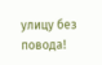улицу без повода!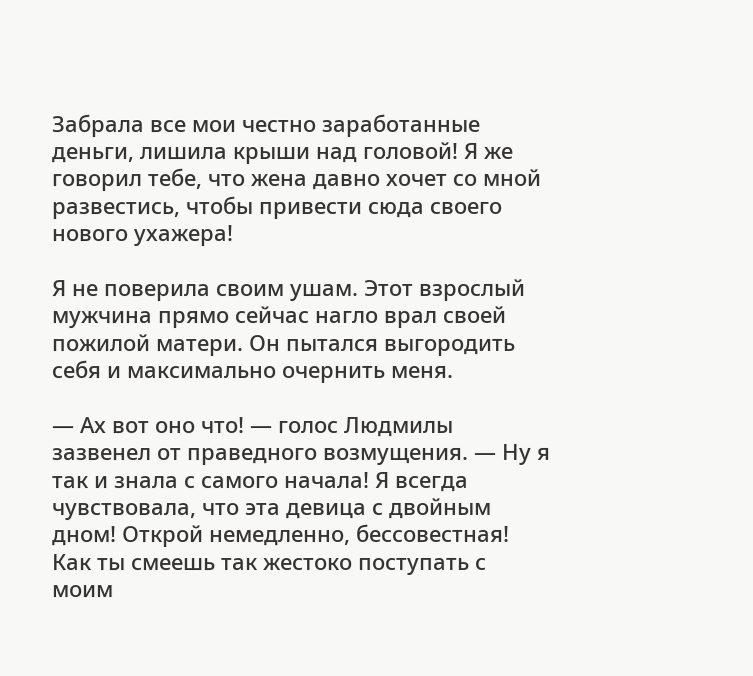Забрала все мои честно заработанные деньги, лишила крыши над головой! Я же говорил тебе, что жена давно хочет со мной развестись, чтобы привести сюда своего нового ухажера!

Я не поверила своим ушам. Этот взрослый мужчина прямо сейчас нагло врал своей пожилой матери. Он пытался выгородить себя и максимально очернить меня.

— Ах вот оно что! — голос Людмилы зазвенел от праведного возмущения. — Ну я так и знала с самого начала! Я всегда чувствовала, что эта девица с двойным дном! Открой немедленно, бессовестная! Как ты смеешь так жестоко поступать с моим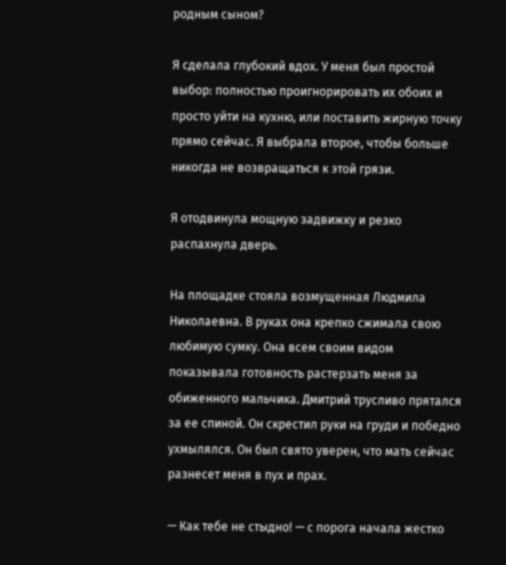родным сыном?

Я сделала глубокий вдох. У меня был простой выбор: полностью проигнорировать их обоих и просто уйти на кухню, или поставить жирную точку прямо сейчас. Я выбрала второе, чтобы больше никогда не возвращаться к этой грязи.

Я отодвинула мощную задвижку и резко распахнула дверь.

На площадке стояла возмущенная Людмила Николаевна. В руках она крепко сжимала свою любимую сумку. Она всем своим видом показывала готовность растерзать меня за обиженного мальчика. Дмитрий трусливо прятался за ее спиной. Он скрестил руки на груди и победно ухмылялся. Он был свято уверен, что мать сейчас разнесет меня в пух и прах.

— Как тебе не стыдно! — с порога начала жестко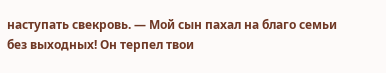наступать свекровь. — Мой сын пахал на благо семьи без выходных! Он терпел твои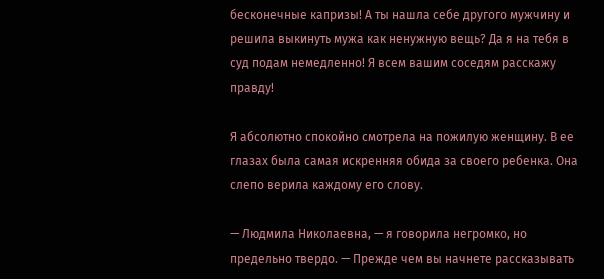бесконечные капризы! А ты нашла себе другого мужчину и решила выкинуть мужа как ненужную вещь? Да я на тебя в суд подам немедленно! Я всем вашим соседям расскажу правду!

Я абсолютно спокойно смотрела на пожилую женщину. В ее глазах была самая искренняя обида за своего ребенка. Она слепо верила каждому его слову.

— Людмила Николаевна, — я говорила негромко, но предельно твердо. — Прежде чем вы начнете рассказывать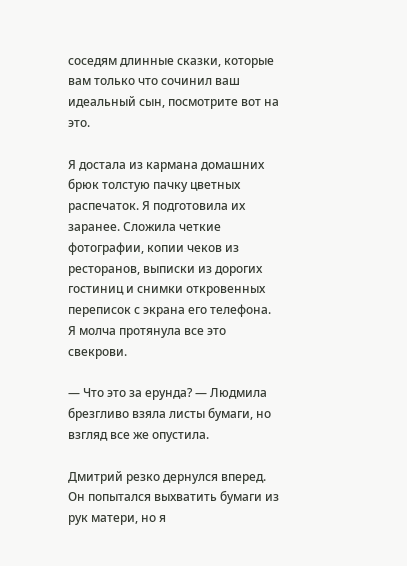соседям длинные сказки, которые вам только что сочинил ваш идеальный сын, посмотрите вот на это.

Я достала из кармана домашних брюк толстую пачку цветных распечаток. Я подготовила их заранее. Сложила четкие фотографии, копии чеков из ресторанов, выписки из дорогих гостиниц и снимки откровенных переписок с экрана его телефона. Я молча протянула все это свекрови.

— Что это за ерунда? — Людмила брезгливо взяла листы бумаги, но взгляд все же опустила.

Дмитрий резко дернулся вперед. Он попытался выхватить бумаги из рук матери, но я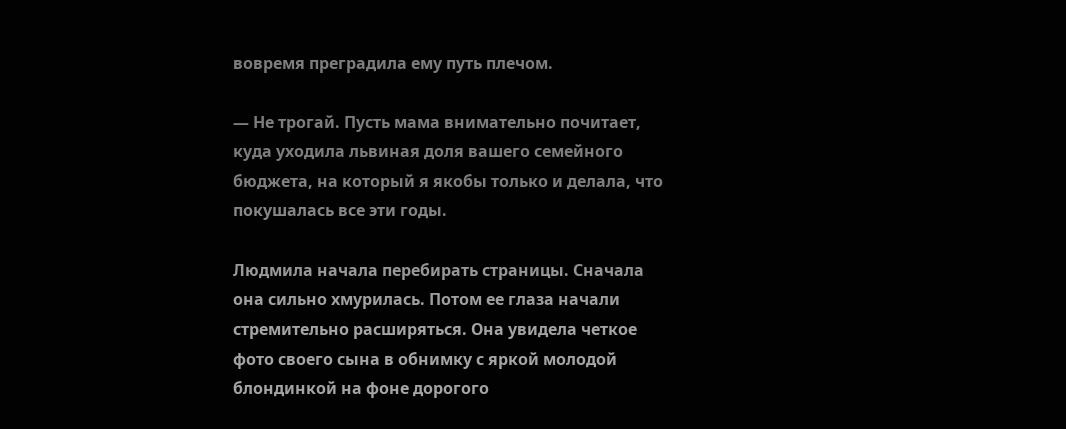вовремя преградила ему путь плечом.

— Не трогай. Пусть мама внимательно почитает, куда уходила львиная доля вашего семейного бюджета, на который я якобы только и делала, что покушалась все эти годы.

Людмила начала перебирать страницы. Сначала она сильно хмурилась. Потом ее глаза начали стремительно расширяться. Она увидела четкое фото своего сына в обнимку с яркой молодой блондинкой на фоне дорогого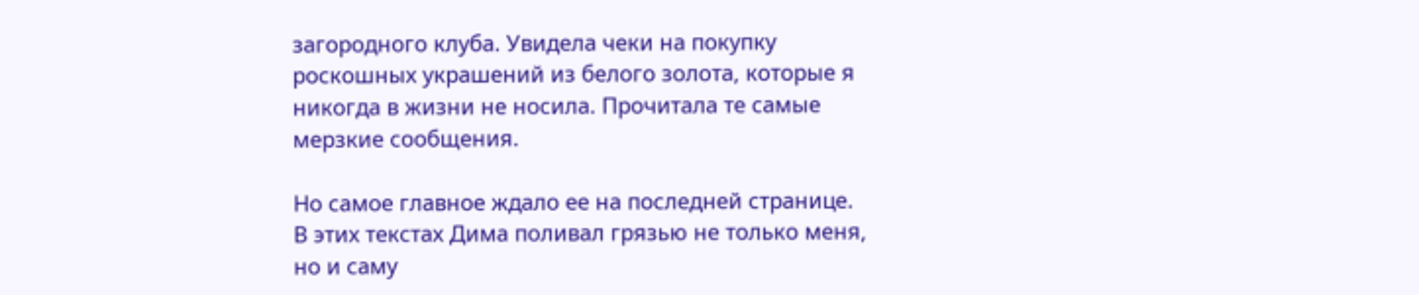загородного клуба. Увидела чеки на покупку роскошных украшений из белого золота, которые я никогда в жизни не носила. Прочитала те самые мерзкие сообщения.

Но самое главное ждало ее на последней странице. В этих текстах Дима поливал грязью не только меня, но и саму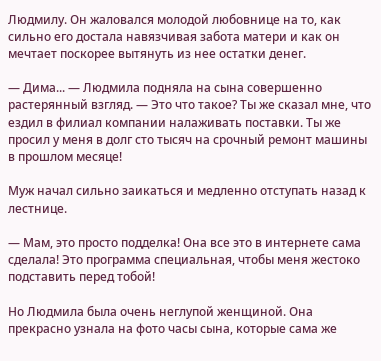Людмилу. Он жаловался молодой любовнице на то, как сильно его достала навязчивая забота матери и как он мечтает поскорее вытянуть из нее остатки денег.

— Дима... — Людмила подняла на сына совершенно растерянный взгляд. — Это что такое? Ты же сказал мне, что ездил в филиал компании налаживать поставки. Ты же просил у меня в долг сто тысяч на срочный ремонт машины в прошлом месяце!

Муж начал сильно заикаться и медленно отступать назад к лестнице.

— Мам, это просто подделка! Она все это в интернете сама сделала! Это программа специальная, чтобы меня жестоко подставить перед тобой!

Но Людмила была очень неглупой женщиной. Она прекрасно узнала на фото часы сына, которые сама же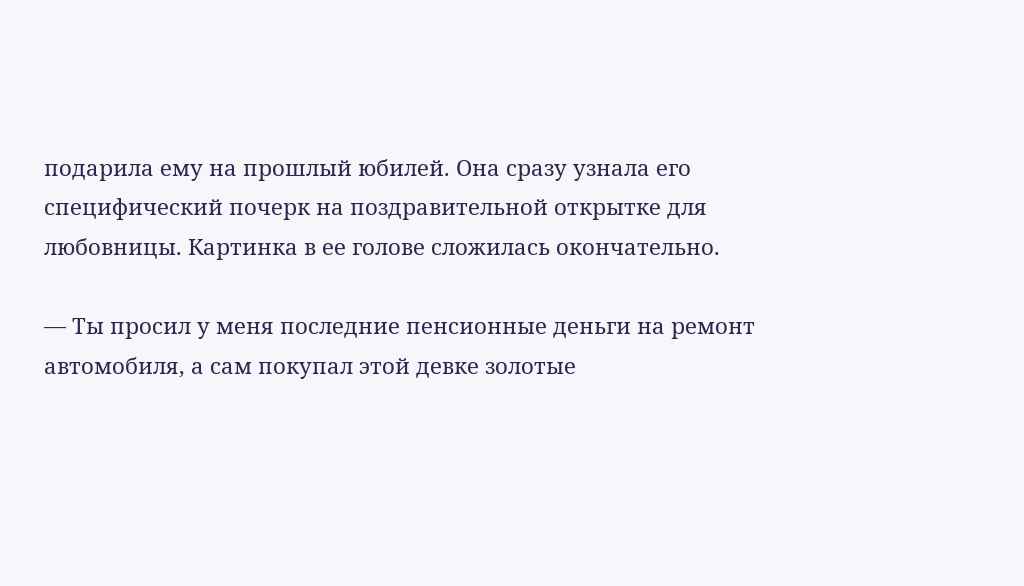подарила ему на прошлый юбилей. Она сразу узнала его специфический почерк на поздравительной открытке для любовницы. Картинка в ее голове сложилась окончательно.

— Ты просил у меня последние пенсионные деньги на ремонт автомобиля, а сам покупал этой девке золотые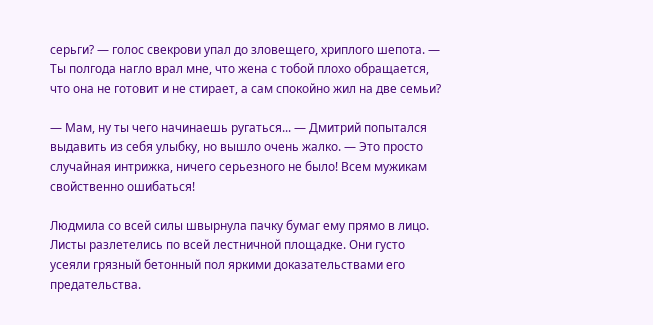серьги? — голос свекрови упал до зловещего, хриплого шепота. — Ты полгода нагло врал мне, что жена с тобой плохо обращается, что она не готовит и не стирает, а сам спокойно жил на две семьи?

— Мам, ну ты чего начинаешь ругаться... — Дмитрий попытался выдавить из себя улыбку, но вышло очень жалко. — Это просто случайная интрижка, ничего серьезного не было! Всем мужикам свойственно ошибаться!

Людмила со всей силы швырнула пачку бумаг ему прямо в лицо. Листы разлетелись по всей лестничной площадке. Они густо усеяли грязный бетонный пол яркими доказательствами его предательства.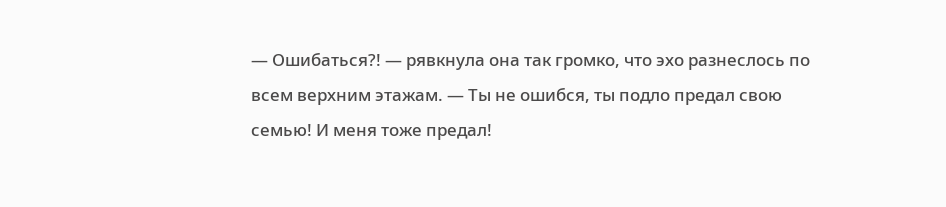— Ошибаться?! — рявкнула она так громко, что эхо разнеслось по всем верхним этажам. — Ты не ошибся, ты подло предал свою семью! И меня тоже предал!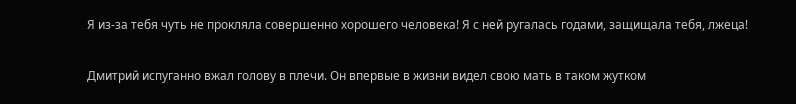Я из-за тебя чуть не прокляла совершенно хорошего человека! Я с ней ругалась годами, защищала тебя, лжеца!

Дмитрий испуганно вжал голову в плечи. Он впервые в жизни видел свою мать в таком жутком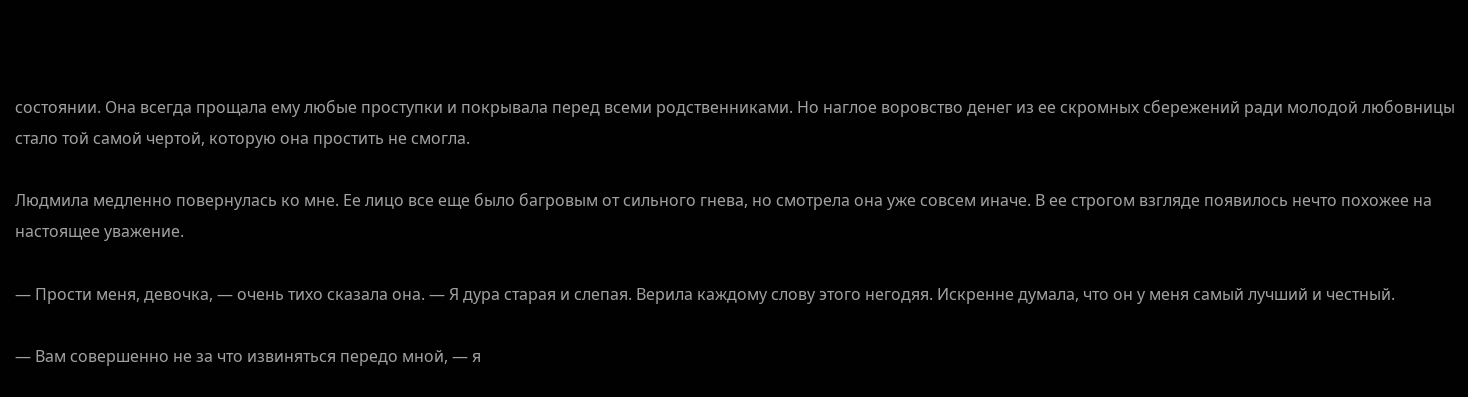состоянии. Она всегда прощала ему любые проступки и покрывала перед всеми родственниками. Но наглое воровство денег из ее скромных сбережений ради молодой любовницы стало той самой чертой, которую она простить не смогла.

Людмила медленно повернулась ко мне. Ее лицо все еще было багровым от сильного гнева, но смотрела она уже совсем иначе. В ее строгом взгляде появилось нечто похожее на настоящее уважение.

— Прости меня, девочка, — очень тихо сказала она. — Я дура старая и слепая. Верила каждому слову этого негодяя. Искренне думала, что он у меня самый лучший и честный.

— Вам совершенно не за что извиняться передо мной, — я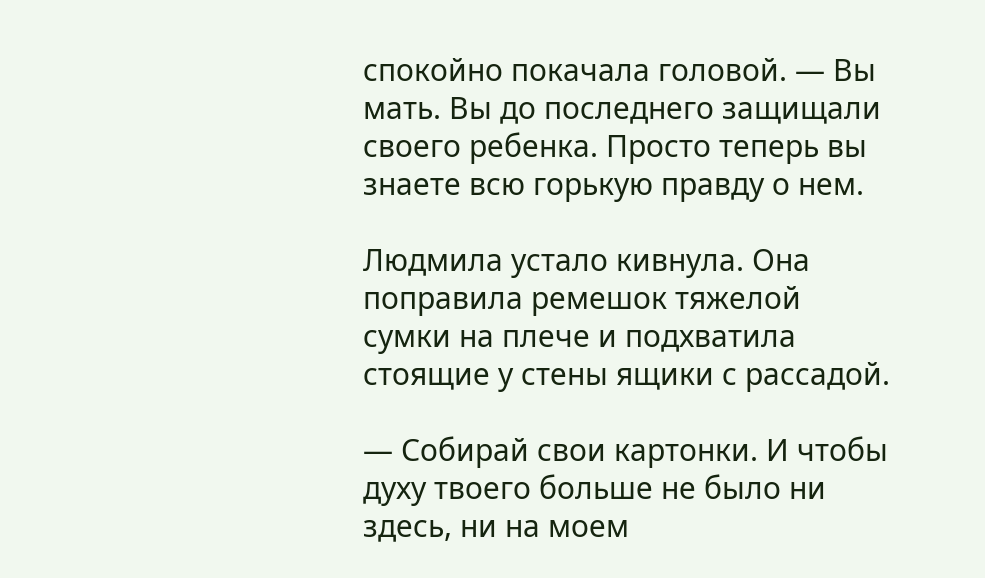спокойно покачала головой. — Вы мать. Вы до последнего защищали своего ребенка. Просто теперь вы знаете всю горькую правду о нем.

Людмила устало кивнула. Она поправила ремешок тяжелой сумки на плече и подхватила стоящие у стены ящики с рассадой.

— Собирай свои картонки. И чтобы духу твоего больше не было ни здесь, ни на моем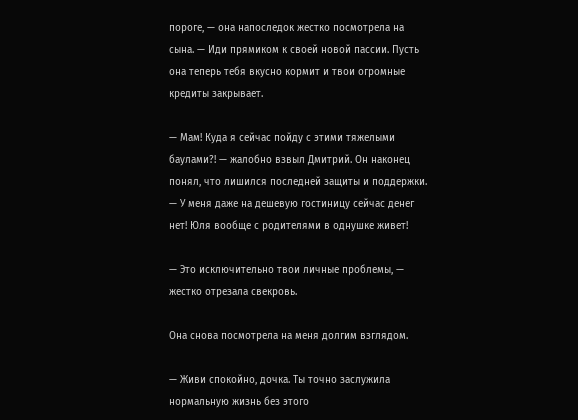пороге, — она напоследок жестко посмотрела на сына. — Иди прямиком к своей новой пассии. Пусть она теперь тебя вкусно кормит и твои огромные кредиты закрывает.

— Мам! Куда я сейчас пойду с этими тяжелыми баулами?! — жалобно взвыл Дмитрий. Он наконец понял, что лишился последней защиты и поддержки. — У меня даже на дешевую гостиницу сейчас денег нет! Юля вообще с родителями в однушке живет!

— Это исключительно твои личные проблемы, — жестко отрезала свекровь.

Она снова посмотрела на меня долгим взглядом.

— Живи спокойно, дочка. Ты точно заслужила нормальную жизнь без этого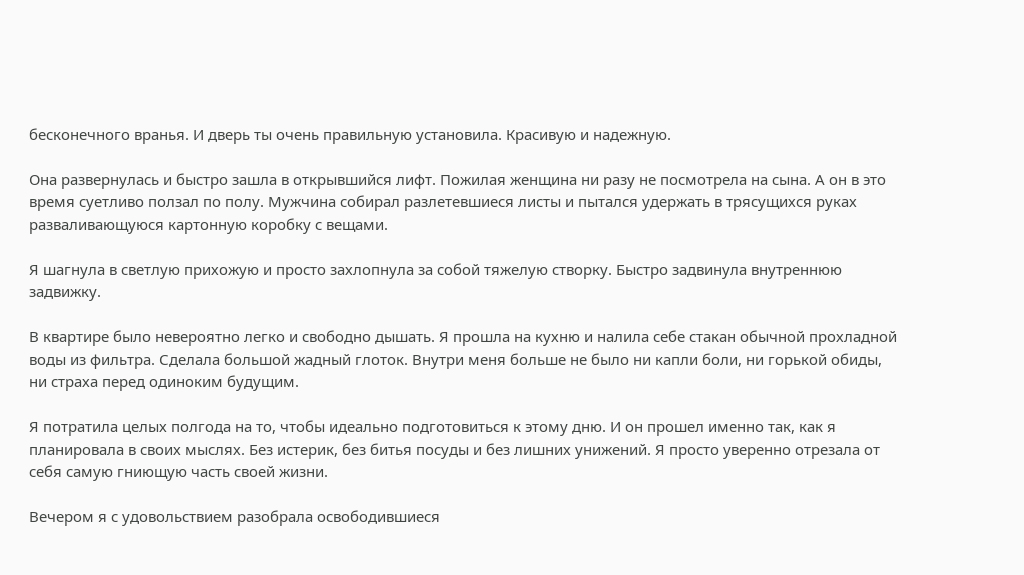бесконечного вранья. И дверь ты очень правильную установила. Красивую и надежную.

Она развернулась и быстро зашла в открывшийся лифт. Пожилая женщина ни разу не посмотрела на сына. А он в это время суетливо ползал по полу. Мужчина собирал разлетевшиеся листы и пытался удержать в трясущихся руках разваливающуюся картонную коробку с вещами.

Я шагнула в светлую прихожую и просто захлопнула за собой тяжелую створку. Быстро задвинула внутреннюю задвижку.

В квартире было невероятно легко и свободно дышать. Я прошла на кухню и налила себе стакан обычной прохладной воды из фильтра. Сделала большой жадный глоток. Внутри меня больше не было ни капли боли, ни горькой обиды, ни страха перед одиноким будущим.

Я потратила целых полгода на то, чтобы идеально подготовиться к этому дню. И он прошел именно так, как я планировала в своих мыслях. Без истерик, без битья посуды и без лишних унижений. Я просто уверенно отрезала от себя самую гниющую часть своей жизни.

Вечером я с удовольствием разобрала освободившиеся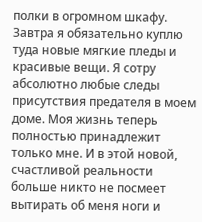полки в огромном шкафу. Завтра я обязательно куплю туда новые мягкие пледы и красивые вещи. Я сотру абсолютно любые следы присутствия предателя в моем доме. Моя жизнь теперь полностью принадлежит только мне. И в этой новой, счастливой реальности больше никто не посмеет вытирать об меня ноги и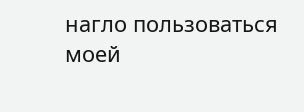нагло пользоваться моей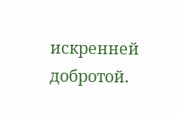искренней добротой.